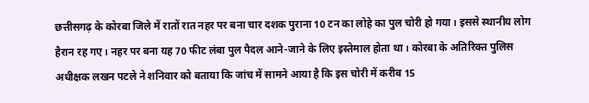छत्तीसगढ़ के कोरबा जिले में रातों रात नहर पर बना चार दशक पुराना 10 टन का लोहे का पुल चोरी हो गया। इससे स्थानीय लोग हैरान रह गए। नहर पर बना यह 70 फीट लंबा पुल पैदल आने-जाने के लिए इस्तेमाल होता था। कोरबा के अतिरिक्त पुलिस अधीक्षक लखन पटले ने शनिवार को बताया कि जांच में सामने आया है कि इस चोरी में करीब 15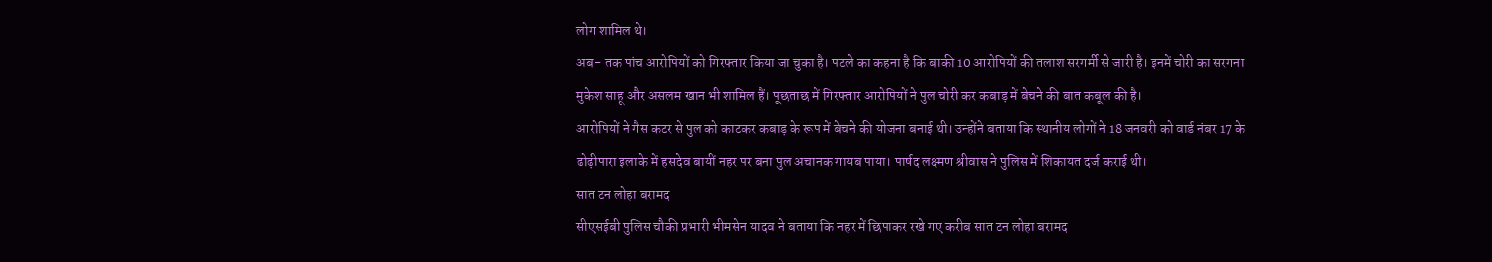लोग शामिल थे।
अब- तक पांच आरोपियों को गिरफ्तार किया जा चुका है। पटले का कहना है कि बाकी 10 आरोपियों की तलाश सरगर्मी से जारी है। इनमें चोरी का सरगना मुकेश साहू और असलम खान भी शामिल हैं। पूछताछ में गिरफ्तार आरोपियों ने पुल चोरी कर कबाड़ में बेचने की बात कबूल की है।
आरोपियों ने गैस कटर से पुल को काटकर कबाड़ के रूप में बेचने की योजना बनाई थी। उन्होंने बताया कि स्थानीय लोगों ने 18 जनवरी को वार्ड नंबर 17 के ढोढ़ीपारा इलाके में हसदेव बायीं नहर पर बना पुल अचानक गायब पाया। पार्षद लक्ष्मण श्रीवास ने पुलिस में शिकायत दर्ज कराई थी।
सात टन लोहा बरामद
सीएसईबी पुलिस चौकी प्रभारी भीमसेन यादव ने बताया कि नहर में छिपाकर रखे गए करीब सात टन लोहा बरामद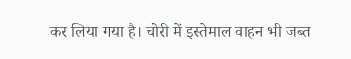कर लिया गया है। चोरी में इस्तेमाल वाहन भी जब्त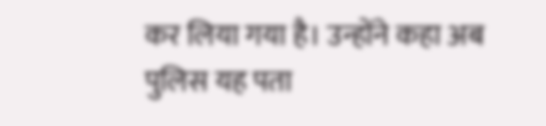कर लिया गया है। उन्होंने कहा अब पुलिस यह पता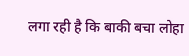लगा रही है कि बाकी बचा लोहा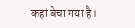कहां बेचा गया है।